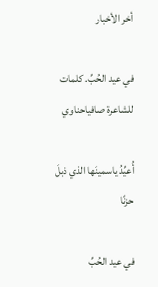أخر الأخبار

في عيد الحُبِّ. كلمات للشاعرة صافياحناوي

أُعيِّدُ ياسمينَها الذي ذبلَ حزنًا

في عيد الحُبِّ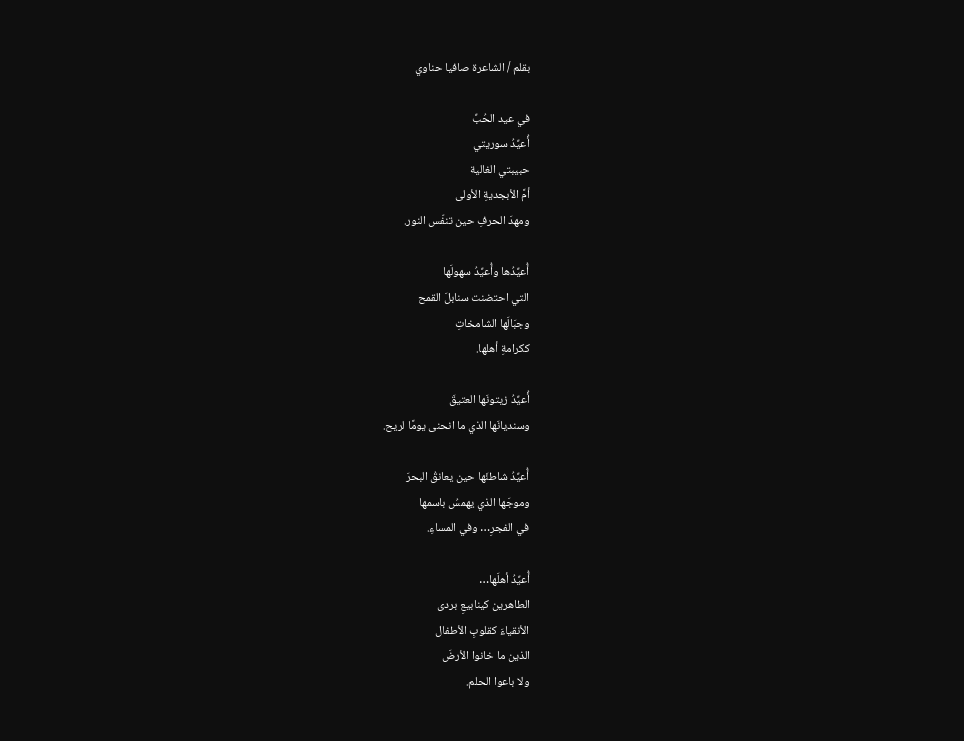بقلم / الشاعرة صافيا حناوي

في عيد الحُبِّ
أُعيِّدُ سوريتي
حبيبتي الغالية
أمَّ الأبجديةِ الأولى
ومهدَ الحرفِ حين تنفّس النور.

أُعيِّدُها وأُعيِّدُ سهولَها
التي احتضنت سنابلَ القمح
وجبَالَها الشامخاتِ
ككرامةِ أهلها.

أُعيِّدُ زيتونَها العتيقَ
وسنديانَها الذي ما انحنى يومًا لريح.

أُعيِّدُ شاطئَها حين يعانقُ البحرَ
وموجَها الذي يهمسُ باسمها
في الفجرِ… وفي المساءِ.

أُعيِّدُ أهلَها…
الطاهرين كينابيعِ بردى
الأنقياءَ كقلوبِ الأطفال
الذين ما خانوا الأرضَ
ولا باعوا الحلم.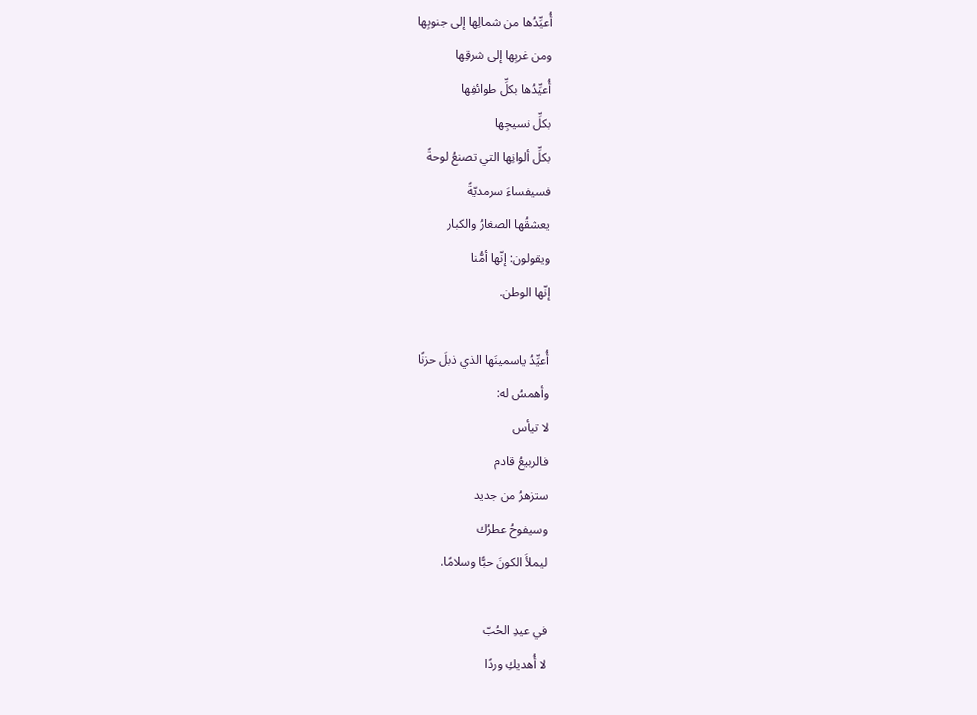أُعيِّدُها من شمالِها إلى جنوبِها
ومن غربِها إلى شرقِها
أُعيِّدُها بكلِّ طوائفِها
بكلِّ نسيجِها
بكلِّ ألوانِها التي تصنعُ لوحةً
فسيفساءَ سرمديّةً
يعشقُها الصغارُ والكبار
ويقولون: إنّها أمُّنا
إنّها الوطن.

أُعيِّدُ ياسمينَها الذي ذبلَ حزنًا
وأهمسُ له:
لا تيأس
فالربيعُ قادم
ستزهرُ من جديد
وسيفوحُ عطرُك
ليملأَ الكونَ حبًّا وسلامًا.

في عيدِ الحُبّ
لا أُهديكِ وردًا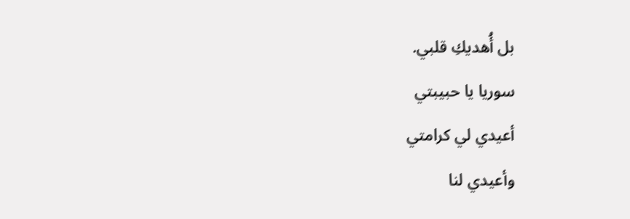بل أُهديكِ قلبي.
سوريا يا حبيبتي
أعيدي لي كرامتي
وأعيدي لنا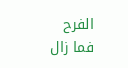الفرح
فما زال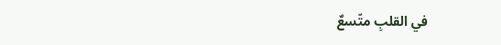في القلبِ متّسعٌ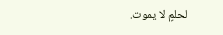لحلمٍ لا يموت.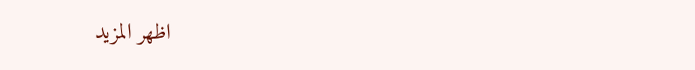اظهر المزيد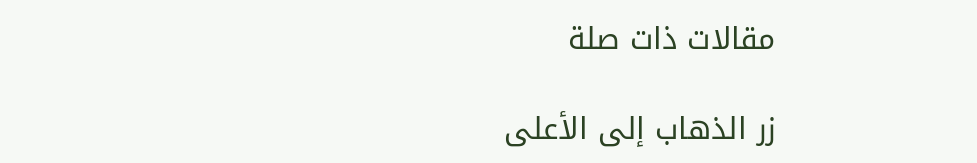مقالات ذات صلة

زر الذهاب إلى الأعلى